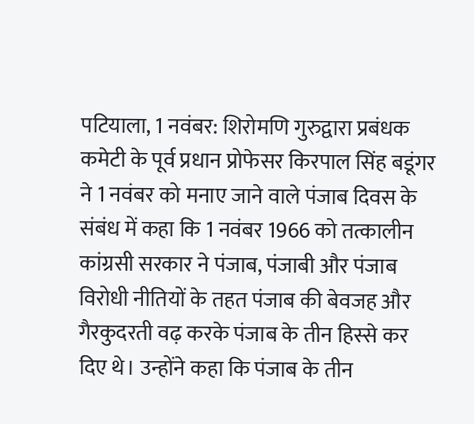पटियाला, 1 नवंबर: शिरोमणि गुरुद्वारा प्रबंधक कमेटी के पूर्व प्रधान प्रोफेसर किरपाल सिंह बडूंगर ने 1 नवंबर को मनाए जाने वाले पंजाब दिवस के संबंध में कहा कि 1 नवंबर 1966 को तत्कालीन कांग्रसी सरकार ने पंजाब, पंजाबी और पंजाब विरोधी नीतियों के तहत पंजाब की बेवजह और गैरकुदरती वढ़ करके पंजाब के तीन हिस्से कर दिए थे। उन्होंने कहा कि पंजाब के तीन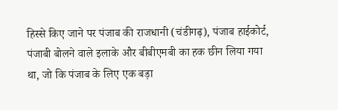हिस्से किए जाने पर पंजाब की राजधानी (चंडीगढ़), पंजाब हाईकोर्ट, पंजाबी बोलने वाले इलाके और बीबीएमबी का हक छीन लिया गया था, जो कि पंजाब के लिए एक बड़ा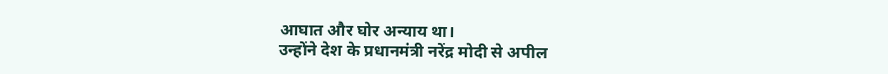आघात और घोर अन्याय था।
उन्होंने देश के प्रधानमंत्री नरेंद्र मोदी से अपील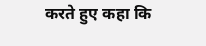करते हुए कहा कि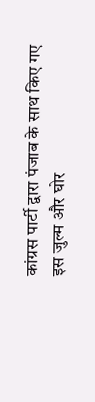कांग्रस पार्टी द्वारा पंजाब के साथ किए गए इस जुल्म और घोर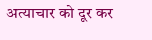अत्याचार को दूर कर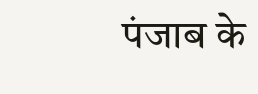पंजाब के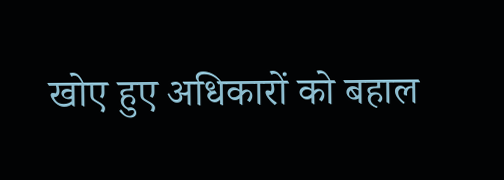खोए हुए अधिकारों को बहाल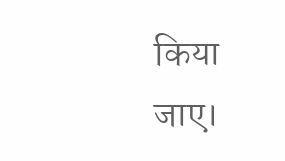किया जाए।